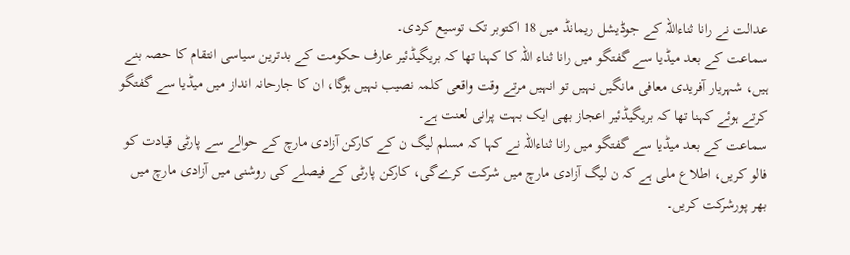عدالت نے رانا ثناءاللہ کے جوڈیشل ریمانڈ میں 18 اکتوبر تک توسیع کردی۔
سماعت کے بعد میڈیا سے گفتگو میں رانا ثناء اللہ کا کہنا تھا کہ بریگیڈئیر عارف حکومت کے بدترین سیاسی انتقام کا حصہ بنے ہیں، شہریار آفریدی معافی مانگیں نہیں تو انہیں مرتے وقت واقعی کلمہ نصیب نہیں ہوگا، ان کا جارحانہ انداز میں میڈیا سے گفتگو کرتے ہوئے کہنا تھا کہ بریگیڈئیر اعجاز بھی ایک بہت پرانی لعنت ہے۔
سماعت کے بعد میڈیا سے گفتگو میں رانا ثناءاللہ نے کہا کہ مسلم لیگ ن کے کارکن آزادی مارچ کے حوالے سے پارٹی قیادت کو فالو کریں، اطلاع ملی ہے کہ ن لیگ آزادی مارچ میں شرکت کرےگی، کارکن پارٹی کے فیصلے کی روشنی میں آزادی مارچ میں بھر پورشرکت کریں۔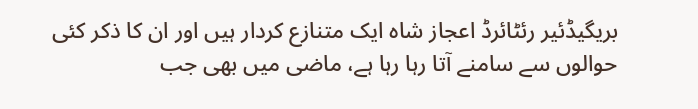بریگیڈئیر رئٹائرڈ اعجاز شاہ ایک متنازع کردار ہیں اور ان کا ذکر کئی حوالوں سے سامنے آتا رہا رہا ہے، ماضی میں بھی جب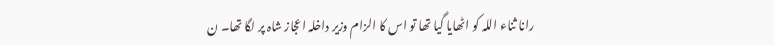رانا ثناء اللہ کو اٹھایا گیا تھا تو اس کا الزام وزیر داخلہ اعجاز شاہ پر لگا تھا۔ ن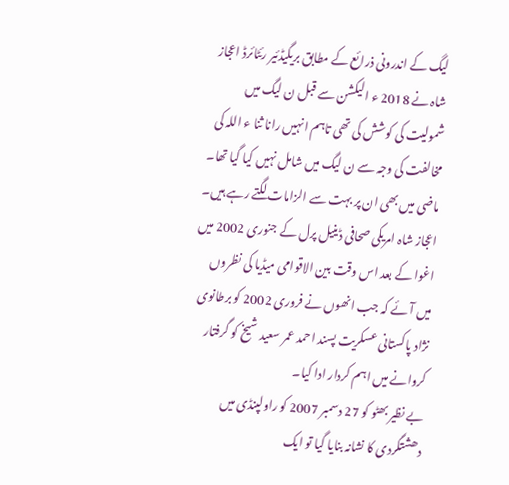لیگ کے اندرونی ذرائع کے مطابق بریگیڈئیر رئٹائرڈ اعجاز شاہ نے 2018 ء الیکشن سے قبل ن لیگ میں شمولیت کی کوشش کی تھی تاہم انہیں رانا ثنا ء اللہ کی مخالفت کی وجہ سے ن لیگ میں شامل نہیں کیا گیا تھا۔
ماضی میں بھی ان پر بہت سے الزامات لگتے رہے ہیں۔
اعجاز شاہ امریکی صحافی ڈینیل پرل کے جنوری 2002 میں اغوا کے بعد اس وقت بین الاقوامی میڈیا کی نظروں میں آئے کہ جب انھوں نے فروری 2002 کو برطانوی نژاد پاکستانی عسکریت پسند احمد عمر سعید شیخ کو گرفتار کروانے میں اہم کردار ادا کیا۔
بے نظیر بھٹو کو 27 دسمبر 2007 کو راولپنڈی میں دھشتگردی کا نشانہ بنایا گیا تو ایک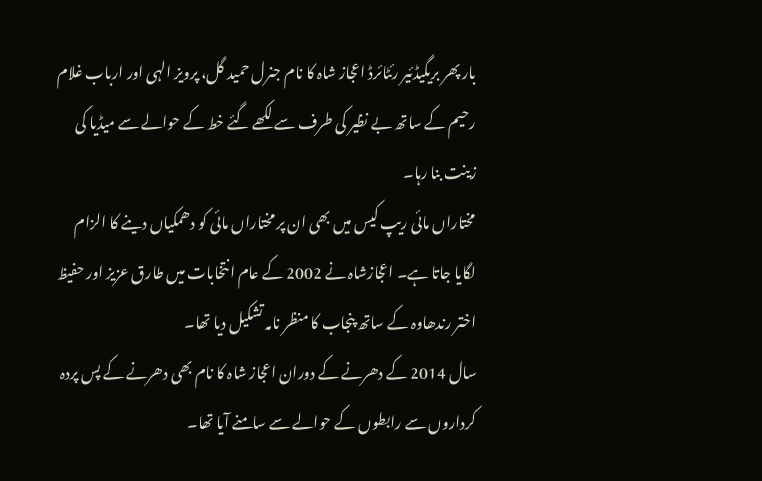بار پھر بریگیڈئیر رئٹائرڈ اعجاز شاہ کا نام جنرل حمید گل، پرویز الہی اور ارباب غلام رحیم کے ساتھ بے نظیر کی طرف سے لکھے گئے خط کے حوالے سے میڈیا کی زینت بنا رہا۔
مختاراں مائی ریپ کیس میں بھی ان پر مختاراں مائی کو دھمکیاں دینے کا الزام لگایا جاتا ہے۔ اعجازشاہ نے 2002 کے عام انتخابات میں طارق عزیز اور حفیظ اختر رندھاوہ کے ساتھ پنجاب کا منظر نامہ تشکیل دیا تھا۔
سال 2014 کے دھرنے کے دوران اعجاز شاہ کا نام بھی دھرنے کے پس پردہ کرداروں سے رابطوں کے حوالے سے سامنے آیا تھا۔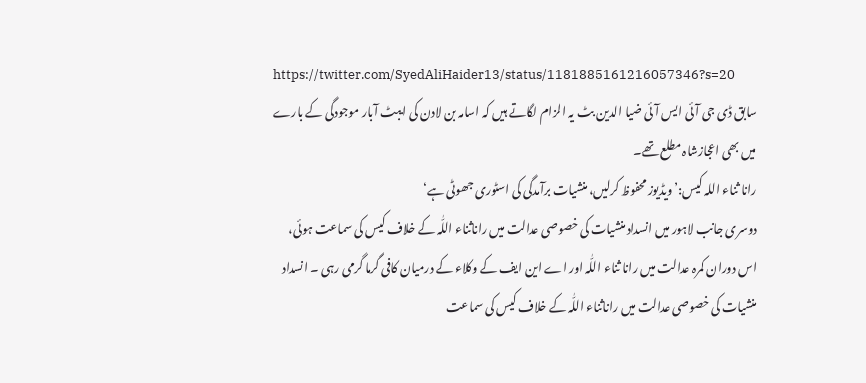https://twitter.com/SyedAliHaider13/status/1181885161216057346?s=20
سابق ڈی جی آئی ایس آئی ضیا الدین بٹ یہ الزام لگاتے ہیں کہ اسامہ بن لادن کی ایبٹ آبار موجودگی کے بارے میں بھی اعجازشاہ مطلع تھے۔
رانا ثناء اللہ کیس:’ویڈیوز محفوظ کرلیں، منشیات برآمدگی کی اسٹوری جھوٹی ہے‘
دوسری جانب لاہور میں انسداد منشیات کی خصوصی عدالت میں راناثناء اللّٰہ کے خلاف کیس کی سماعت ہوئی، اس دوران کمرہ عدالت میں رانا ثناء اللّٰہ اور اے این ایف کے وکلاء کے درمیان کافی گرما گرمی رہی ۔ انسداد منشیات کی خصوصی عدالت میں راناثناء اللّٰہ کے خلاف کیس کی سماعت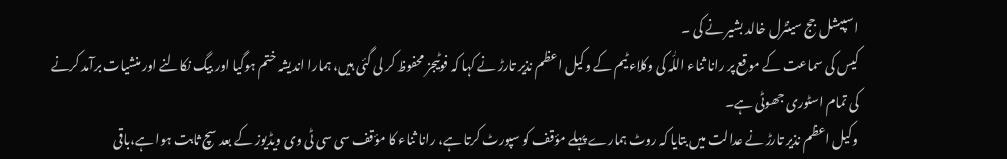اسپیشل جج سینٹرل خالد بشیر نے کی ۔
کیس کی سماعت کے موقع پر رانا ثناء اللّٰہ کی وکلاء ٹیم کے وکیل اعظم نذیر تارڑ نے کہا کہ فوٹیجز محفوظ کر لی گئی ہیں، ہمارا اندیشہ ختم ہوگیا اور بیگ نکالنے اور منشیات برآمد کرنے کی تمام اسٹوری جھوٹی ہے۔
وکیل اعظم نذیر تارڑ نے عدالت میں بتایا کہ روٹ ہمارے پہلے مؤقف کو سپورٹ کرتا ہے، رانا ثناء کا مؤقف سی سی ٹی وی ویڈیوز کے بعد سچ ثابت ہوا ہے،باقی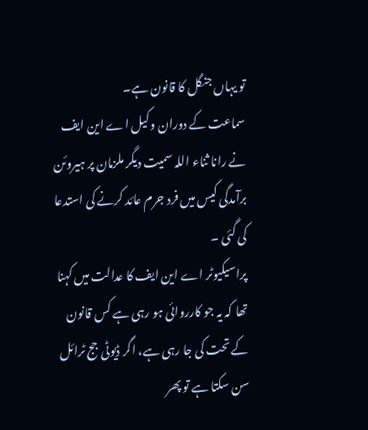تو یہاں جنگل کا قانون ہے۔
سماعت کے دوران وکیل اے این ایف نے رانا ثناء اللہ سمیت دیگر ملزمان پر ہیروئن برآمدگی کیس میں فرد جرم عائد کرنے کی استدعا کی گئی ۔
پراسیکیوٹر اے این ایف کا عدالت میں کہنا تھا کہ یہ جو کارروائی ہو رہی ہے کس قانون کے تحت کی جا رہی ہے، اگر ڈیوٹی جج ٹرائل سن سکتا ہے تو پھر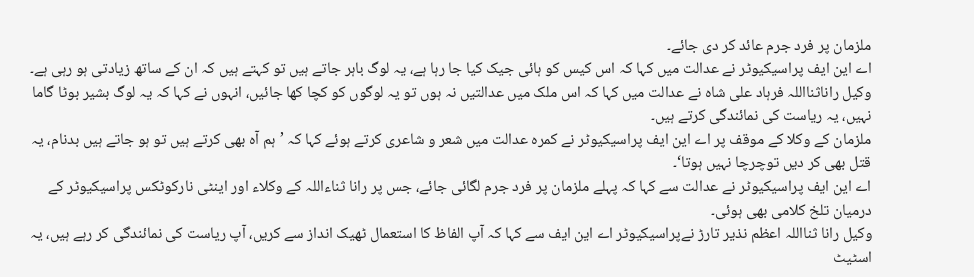ملزمان پر فرد جرم عائد کر دی جائے۔
اے این ایف پراسیکیوٹر نے عدالت میں کہا کہ اس کیس کو ہائی جیک کیا جا رہا ہے، یہ لوگ باہر جاتے ہیں تو کہتے ہیں کہ ان کے ساتھ زیادتی ہو رہی ہے۔
وکیل راناثنااللہ فرہاد علی شاہ نے عدالت میں کہا کہ اس ملک میں عدالتیں نہ ہوں تو یہ لوگوں کو کچا کھا جائیں، انہوں نے کہا کہ یہ لوگ بشیر بوٹا گاما نہیں، یہ ریاست کی نمائندگی کرتے ہیں۔
ملزمان کے وکلا کے موقف پر اے این ایف پراسیکیوٹر نے کمرہ عدالت میں شعر و شاعری کرتے ہوئے کہا کہ ’ہم آہ بھی کرتے ہیں تو ہو جاتے ہیں بدنام، یہ قتل بھی کر دیں توچرچا نہیں ہوتا‘۔
اے این ایف پراسیکیوٹر نے عدالت سے کہا کہ پہلے ملزمان پر فرد جرم لگائی جائے، جس پر رانا ثناءاللہ کے وکلاء اور اینٹی نارکوٹکس پراسیکیوٹر کے درمیان تلخ کلامی بھی ہوئی۔
وکیل رانا ثنااللہ اعظم نذیر تارڑ نےپراسیکیوٹر اے این ایف سے کہا کہ آپ الفاظ کا استعمال ٹھیک انداز سے کریں، آپ ریاست کی نمائندگی کر رہے ہیں، یہ اسٹیٹ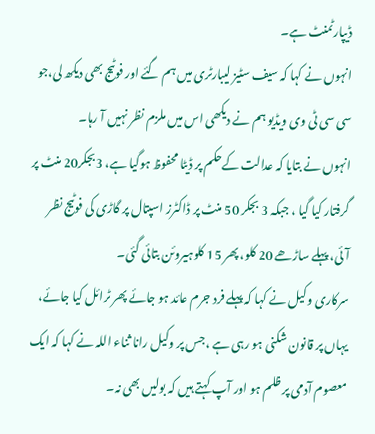ڈیپارٹمنٹ ہے۔
انہوں نے کہا کہ سیف سٹیز لیبارٹری میں ہم گئے اور فوٹیج بھی دیکھ لی،جو سی سی ٹی وی ویڈیو ہم نے دیکھی اس میں ملزم نظر نہیں آ رہا۔
انہوں نے بتایا کہ عدالت کےحکم پر ڈیٹا محفوظ ہوگیا ہے، 3بجکر20 منٹ پر گرفتار کیا گیا ، جبکہ 3 بجکر 50 منٹ پر ڈاکٹرز اسپتال پر گاڑی کی فوٹیج نظر آئی، پہلے ساڑھے 20 کلو، پھر 15 کلوہیروئن بتائی گئی۔
سرکاری وکیل نے کہا کہ پہلے فرد جرم عائد ہو جائے پھر ٹرائل کیا جائے، یہاں پر قانون شکنی ہو رہی ہے ،جس پر وکیل رانا ثناء اللہ نے کہا کہ ایک معصوم آدمی پر ظلم ہو اور آپ کہتے ہیں کہ بولیں بھی نہ۔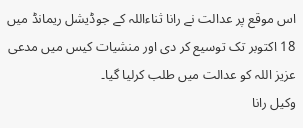اس موقع پر عدالت نے رانا ثناءاللہ کے جوڈیشل ریمانڈ میں 18 اکتوبر تک توسیع کر دی اور منشیات کیس میں مدعی عزیز اللہ کو عدالت میں طلب کرلیا گیا۔
وکیل رانا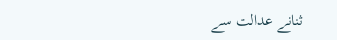ثنانے عدالت سے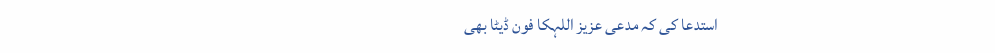استدعا کی کہ مدعی عزیز اللہکا فون ڈیٹا بھی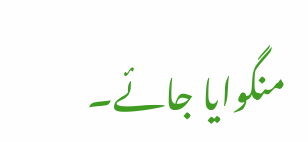منگوایا جائے۔